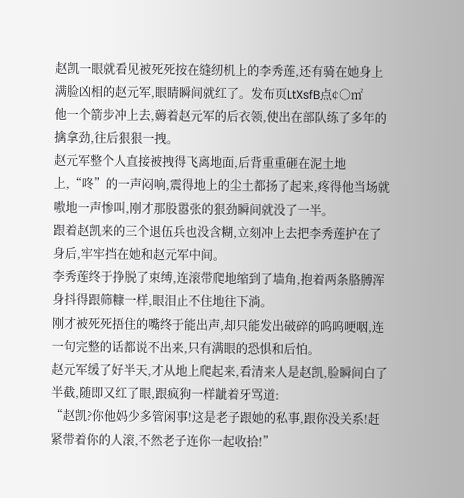赵凯一眼就看见被死死按在缝纫机上的李秀莲,还有骑在她身上满脸凶相的赵元军,眼睛瞬间就红了。发布页LtXsfB点¢○㎡
他一个箭步冲上去,薅着赵元军的后衣领,使出在部队练了多年的擒拿劲,往后狠狠一拽。
赵元军整个人直接被拽得飞离地面,后背重重砸在泥土地上,“咚”的一声闷响,震得地上的尘土都扬了起来,疼得他当场就嗷地一声惨叫,刚才那股嚣张的狠劲瞬间就没了一半。
跟着赵凯来的三个退伍兵也没含糊,立刻冲上去把李秀莲护在了身后,牢牢挡在她和赵元军中间。
李秀莲终于挣脱了束缚,连滚带爬地缩到了墙角,抱着两条胳膊浑身抖得跟筛糠一样,眼泪止不住地往下淌。
刚才被死死捂住的嘴终于能出声,却只能发出破碎的呜呜哽咽,连一句完整的话都说不出来,只有满眼的恐惧和后怕。
赵元军缓了好半天,才从地上爬起来,看清来人是赵凯,脸瞬间白了半截,随即又红了眼,跟疯狗一样龇着牙骂道:
“赵凯?你他妈少多管闲事!这是老子跟她的私事,跟你没关系!赶紧带着你的人滚,不然老子连你一起收拾!”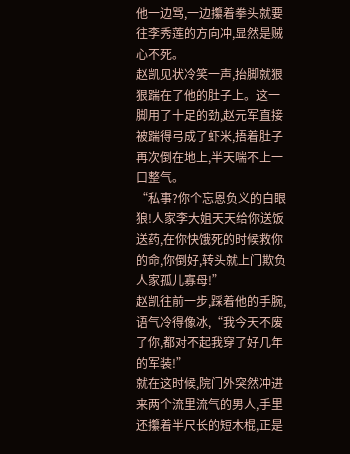他一边骂,一边攥着拳头就要往李秀莲的方向冲,显然是贼心不死。
赵凯见状冷笑一声,抬脚就狠狠踹在了他的肚子上。这一脚用了十足的劲,赵元军直接被踹得弓成了虾米,捂着肚子再次倒在地上,半天喘不上一口整气。
“私事?你个忘恩负义的白眼狼!人家李大姐天天给你送饭送药,在你快饿死的时候救你的命,你倒好,转头就上门欺负人家孤儿寡母!”
赵凯往前一步,踩着他的手腕,语气冷得像冰,“我今天不废了你,都对不起我穿了好几年的军装!”
就在这时候,院门外突然冲进来两个流里流气的男人,手里还攥着半尺长的短木棍,正是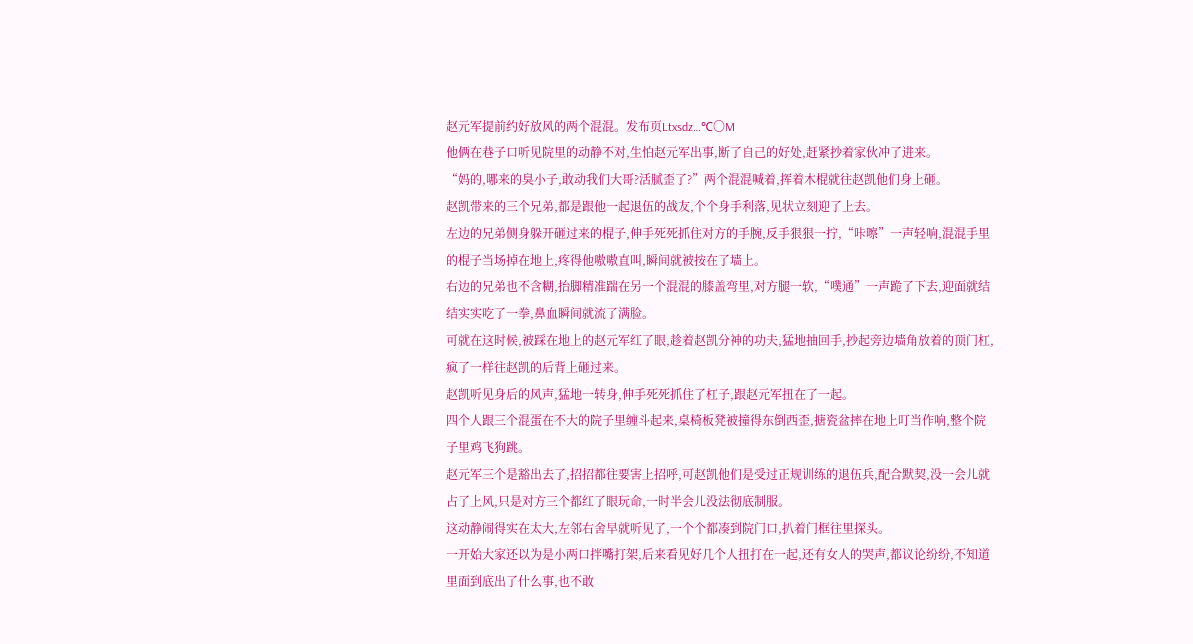赵元军提前约好放风的两个混混。发布页Ltxsdz…℃〇M
他俩在巷子口听见院里的动静不对,生怕赵元军出事,断了自己的好处,赶紧抄着家伙冲了进来。
“妈的,哪来的臭小子,敢动我们大哥?活腻歪了?”两个混混喊着,挥着木棍就往赵凯他们身上砸。
赵凯带来的三个兄弟,都是跟他一起退伍的战友,个个身手利落,见状立刻迎了上去。
左边的兄弟侧身躲开砸过来的棍子,伸手死死抓住对方的手腕,反手狠狠一拧,“咔嚓”一声轻响,混混手里的棍子当场掉在地上,疼得他嗷嗷直叫,瞬间就被按在了墙上。
右边的兄弟也不含糊,抬脚精准踹在另一个混混的膝盖弯里,对方腿一软,“噗通”一声跪了下去,迎面就结结实实吃了一拳,鼻血瞬间就流了满脸。
可就在这时候,被踩在地上的赵元军红了眼,趁着赵凯分神的功夫,猛地抽回手,抄起旁边墙角放着的顶门杠,疯了一样往赵凯的后背上砸过来。
赵凯听见身后的风声,猛地一转身,伸手死死抓住了杠子,跟赵元军扭在了一起。
四个人跟三个混蛋在不大的院子里缠斗起来,桌椅板凳被撞得东倒西歪,搪瓷盆摔在地上叮当作响,整个院子里鸡飞狗跳。
赵元军三个是豁出去了,招招都往要害上招呼,可赵凯他们是受过正规训练的退伍兵,配合默契,没一会儿就占了上风,只是对方三个都红了眼玩命,一时半会儿没法彻底制服。
这动静闹得实在太大,左邻右舍早就听见了,一个个都凑到院门口,扒着门框往里探头。
一开始大家还以为是小两口拌嘴打架,后来看见好几个人扭打在一起,还有女人的哭声,都议论纷纷,不知道里面到底出了什么事,也不敢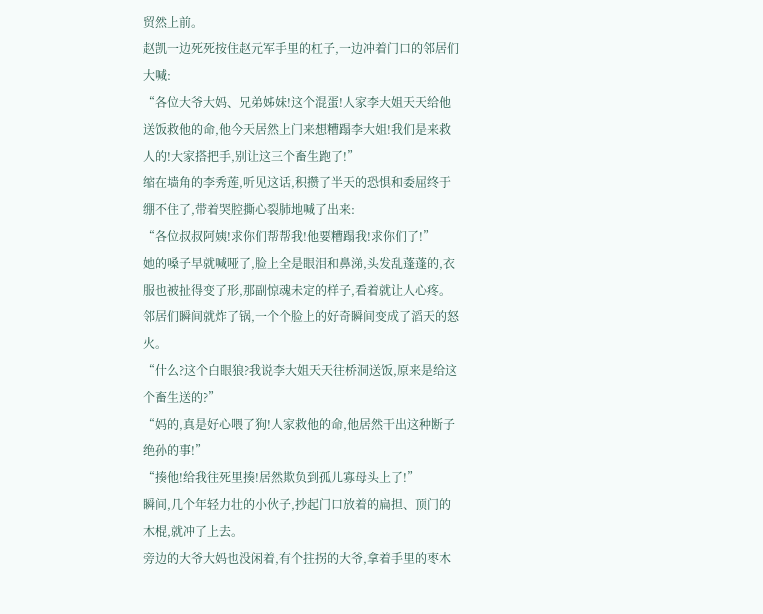贸然上前。
赵凯一边死死按住赵元军手里的杠子,一边冲着门口的邻居们大喊:
“各位大爷大妈、兄弟姊妹!这个混蛋!人家李大姐天天给他送饭救他的命,他今天居然上门来想糟蹋李大姐!我们是来救人的!大家搭把手,别让这三个畜生跑了!”
缩在墙角的李秀莲,听见这话,积攒了半天的恐惧和委屈终于绷不住了,带着哭腔撕心裂肺地喊了出来:
“各位叔叔阿姨!求你们帮帮我!他要糟蹋我!求你们了!”
她的嗓子早就喊哑了,脸上全是眼泪和鼻涕,头发乱蓬蓬的,衣服也被扯得变了形,那副惊魂未定的样子,看着就让人心疼。
邻居们瞬间就炸了锅,一个个脸上的好奇瞬间变成了滔天的怒火。
“什么?这个白眼狼?我说李大姐天天往桥洞送饭,原来是给这个畜生送的?”
“妈的,真是好心喂了狗!人家救他的命,他居然干出这种断子绝孙的事!”
“揍他!给我往死里揍!居然欺负到孤儿寡母头上了!”
瞬间,几个年轻力壮的小伙子,抄起门口放着的扁担、顶门的木棍,就冲了上去。
旁边的大爷大妈也没闲着,有个拄拐的大爷,拿着手里的枣木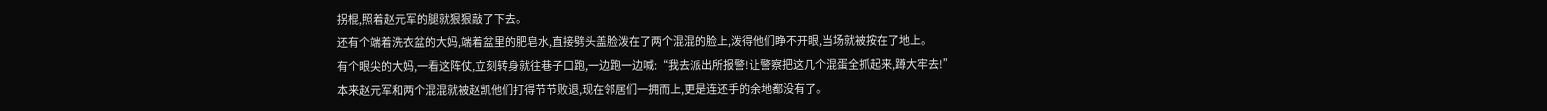拐棍,照着赵元军的腿就狠狠敲了下去。
还有个端着洗衣盆的大妈,端着盆里的肥皂水,直接劈头盖脸泼在了两个混混的脸上,泼得他们睁不开眼,当场就被按在了地上。
有个眼尖的大妈,一看这阵仗,立刻转身就往巷子口跑,一边跑一边喊:“我去派出所报警!让警察把这几个混蛋全抓起来,蹲大牢去!”
本来赵元军和两个混混就被赵凯他们打得节节败退,现在邻居们一拥而上,更是连还手的余地都没有了。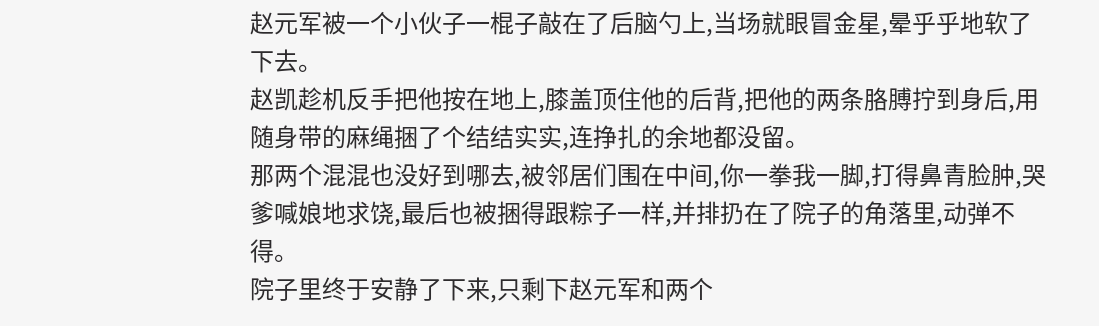赵元军被一个小伙子一棍子敲在了后脑勺上,当场就眼冒金星,晕乎乎地软了下去。
赵凯趁机反手把他按在地上,膝盖顶住他的后背,把他的两条胳膊拧到身后,用随身带的麻绳捆了个结结实实,连挣扎的余地都没留。
那两个混混也没好到哪去,被邻居们围在中间,你一拳我一脚,打得鼻青脸肿,哭爹喊娘地求饶,最后也被捆得跟粽子一样,并排扔在了院子的角落里,动弹不得。
院子里终于安静了下来,只剩下赵元军和两个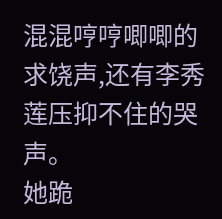混混哼哼唧唧的求饶声,还有李秀莲压抑不住的哭声。
她跪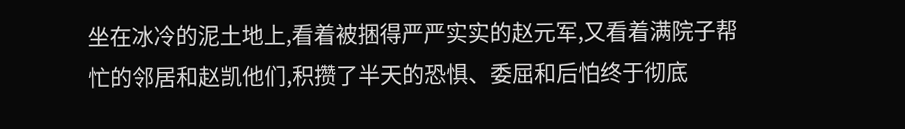坐在冰冷的泥土地上,看着被捆得严严实实的赵元军,又看着满院子帮忙的邻居和赵凯他们,积攒了半天的恐惧、委屈和后怕终于彻底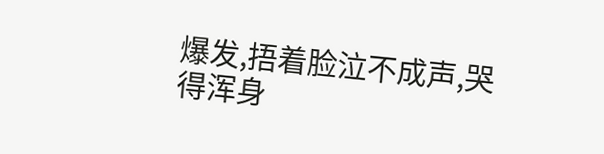爆发,捂着脸泣不成声,哭得浑身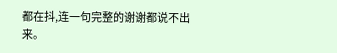都在抖,连一句完整的谢谢都说不出来。